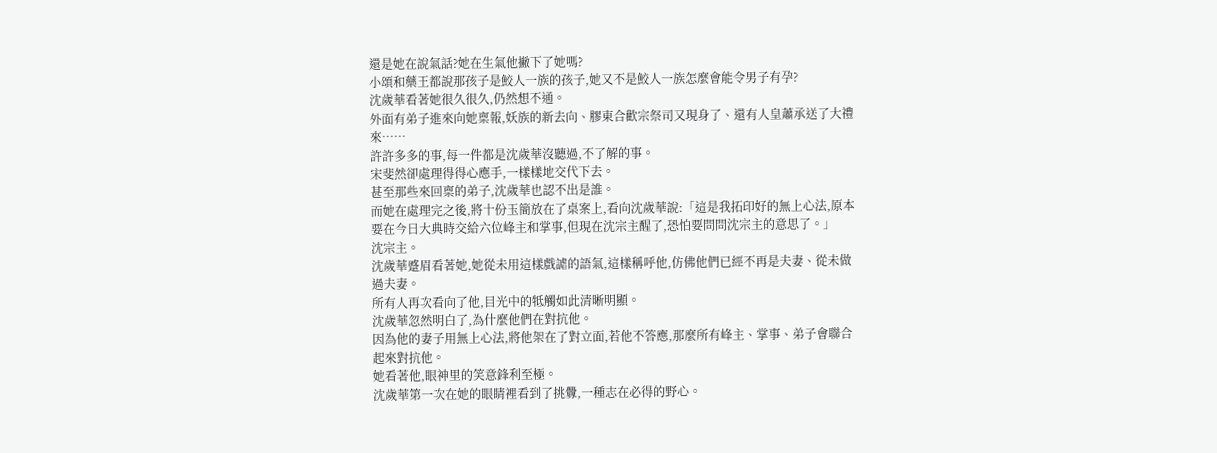還是她在說氣話?她在生氣他撇下了她嗎?
小頌和藥王都說那孩子是鮫人一族的孩子,她又不是鮫人一族怎麼會能令男子有孕?
沈歲華看著她很久很久,仍然想不通。
外面有弟子進來向她稟報,妖族的新去向、膠東合歡宗祭司又現身了、還有人皇蕭承送了大禮來……
許許多多的事,每一件都是沈歲華沒聽過,不了解的事。
宋斐然卻處理得得心應手,一樣樣地交代下去。
甚至那些來回稟的弟子,沈歲華也認不出是誰。
而她在處理完之後,將十份玉簡放在了桌案上,看向沈歲華說:「這是我拓印好的無上心法,原本要在今日大典時交給六位峰主和掌事,但現在沈宗主醒了,恐怕要問問沈宗主的意思了。」
沈宗主。
沈歲華蹙眉看著她,她從未用這樣戲謔的語氣,這樣稱呼他,仿佛他們已經不再是夫妻、從未做過夫妻。
所有人再次看向了他,目光中的牴觸如此清晰明顯。
沈歲華忽然明白了,為什麼他們在對抗他。
因為他的妻子用無上心法,將他架在了對立面,若他不答應,那麼所有峰主、掌事、弟子會聯合起來對抗他。
她看著他,眼神里的笑意鋒利至極。
沈歲華第一次在她的眼睛裡看到了挑釁,一種志在必得的野心。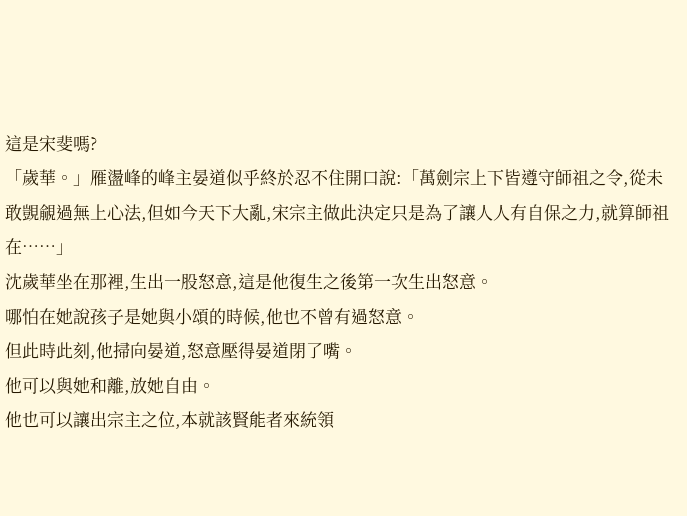這是宋斐嗎?
「歲華。」雁盪峰的峰主晏道似乎終於忍不住開口說:「萬劍宗上下皆遵守師祖之令,從未敢覬覦過無上心法,但如今天下大亂,宋宗主做此決定只是為了讓人人有自保之力,就算師祖在……」
沈歲華坐在那裡,生出一股怒意,這是他復生之後第一次生出怒意。
哪怕在她說孩子是她與小頌的時候,他也不曾有過怒意。
但此時此刻,他掃向晏道,怒意壓得晏道閉了嘴。
他可以與她和離,放她自由。
他也可以讓出宗主之位,本就該賢能者來統領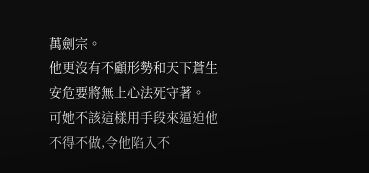萬劍宗。
他更沒有不顧形勢和天下蒼生安危要將無上心法死守著。
可她不該這樣用手段來逼迫他不得不做,令他陷入不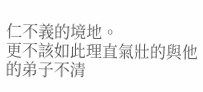仁不義的境地。
更不該如此理直氣壯的與他的弟子不清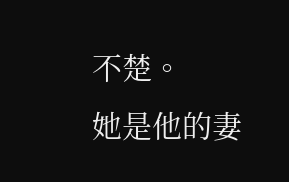不楚。
她是他的妻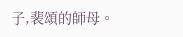子,裴頌的師母。